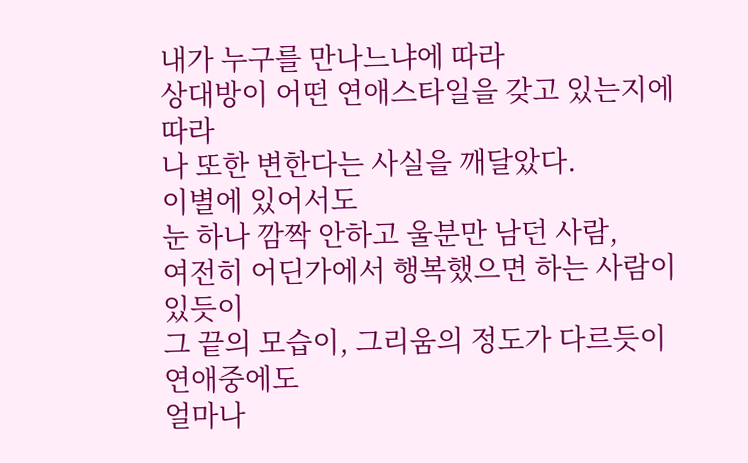내가 누구를 만나느냐에 따라
상대방이 어떤 연애스타일을 갖고 있는지에 따라
나 또한 변한다는 사실을 깨달았다.
이별에 있어서도
눈 하나 깜짝 안하고 울분만 남던 사람,
여전히 어딘가에서 행복했으면 하는 사람이 있듯이
그 끝의 모습이, 그리움의 정도가 다르듯이
연애중에도
얼마나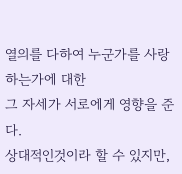열의를 다하여 누군가를 사랑하는가에 대한
그 자세가 서로에게 영향을 준다.
상대적인것이라 할 수 있지만,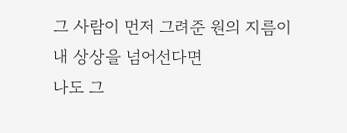그 사람이 먼저 그려준 원의 지름이
내 상상을 넘어선다면
나도 그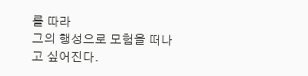를 따라
그의 행성으로 모험을 떠나고 싶어진다.